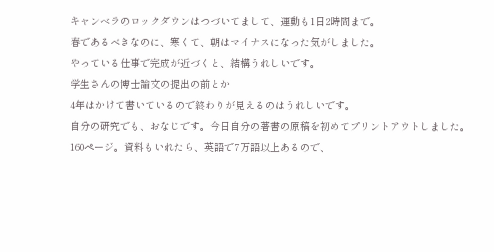キャンベラのロックダウンはつづいてまして、運動も1日2時間まで。
春であるべきなのに、寒くて、朝はマイナスになった気がしました。
やっている仕事で完成が近づくと、結構うれしいです。
学生さんの博士論文の提出の前とか
4年はかけて書いているので終わりが見えるのはうれしいです。
自分の研究でも、おなじです。今日自分の著書の原稿を初めてプリントアウトしました。
160ページ。資料もいれたら、英語で7万語以上あるので、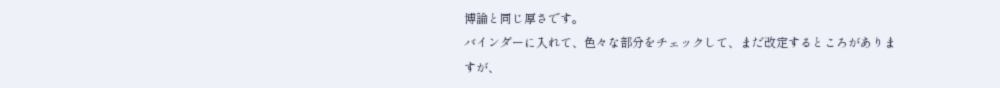博論と同じ厚さです。
バインダーに入れて、色々な部分をチェックして、まだ改定するところがありますが、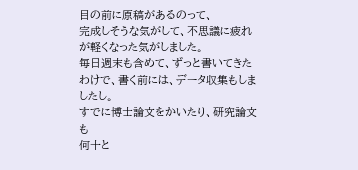目の前に原稿があるのって、
完成しそうな気がして、不思議に疲れが軽くなった気がしました。
毎日週末も含めて、ずっと書いてきたわけで、書く前には、データ収集もしましたし。
すでに博士論文をかいたり、研究論文も
何十と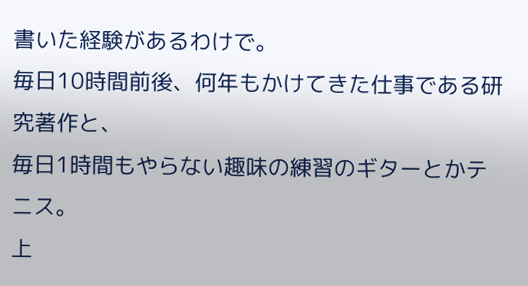書いた経験があるわけで。
毎日10時間前後、何年もかけてきた仕事である研究著作と、
毎日1時間もやらない趣味の練習のギターとかテニス。
上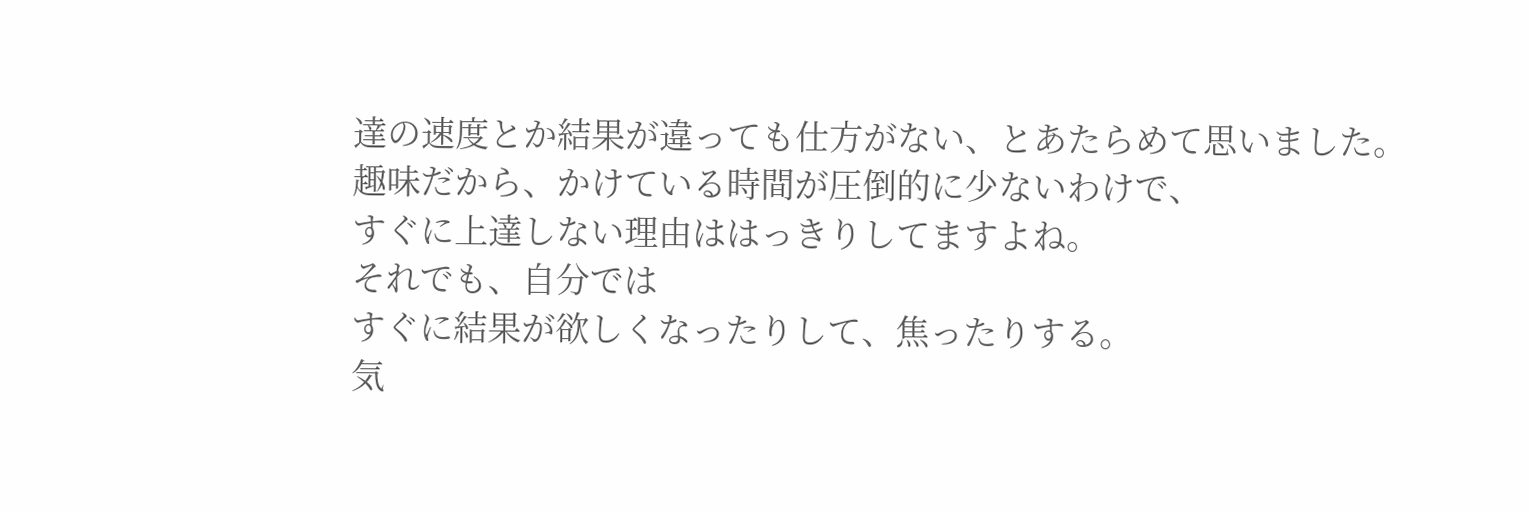達の速度とか結果が違っても仕方がない、とあたらめて思いました。
趣味だから、かけている時間が圧倒的に少ないわけで、
すぐに上達しない理由ははっきりしてますよね。
それでも、自分では
すぐに結果が欲しくなったりして、焦ったりする。
気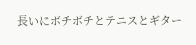長いにボチボチとテニスとギター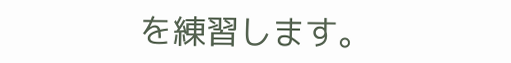を練習します。